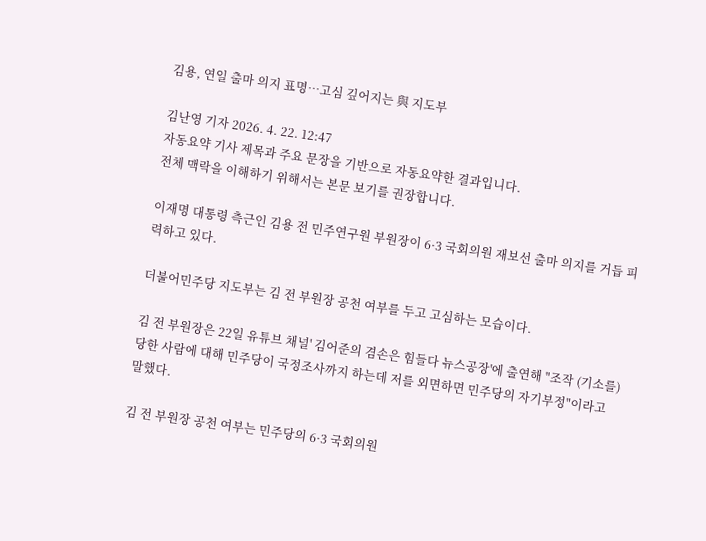김용, 연일 출마 의지 표명…고심 깊어지는 與 지도부

김난영 기자 2026. 4. 22. 12:47
자동요약 기사 제목과 주요 문장을 기반으로 자동요약한 결과입니다.
전체 맥락을 이해하기 위해서는 본문 보기를 권장합니다.

이재명 대통령 측근인 김용 전 민주연구원 부원장이 6·3 국회의원 재보선 출마 의지를 거듭 피력하고 있다.

더불어민주당 지도부는 김 전 부원장 공천 여부를 두고 고심하는 모습이다.

김 전 부원장은 22일 유튜브 채널' 김어준의 겸손은 힘들다 뉴스공장'에 출연해 "조작 (기소를) 당한 사람에 대해 민주당이 국정조사까지 하는데 저를 외면하면 민주당의 자기부정"이라고 말했다.

김 전 부원장 공천 여부는 민주당의 6·3 국회의원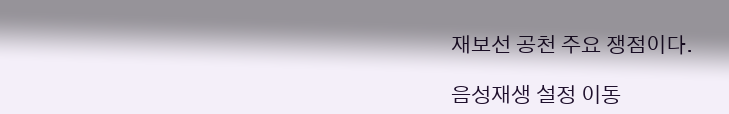재보선 공천 주요 쟁점이다.

음성재생 설정 이동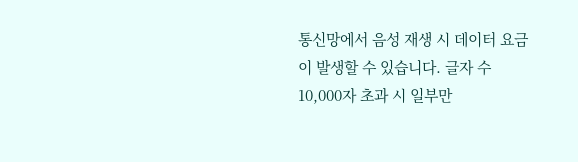통신망에서 음성 재생 시 데이터 요금이 발생할 수 있습니다. 글자 수 10,000자 초과 시 일부만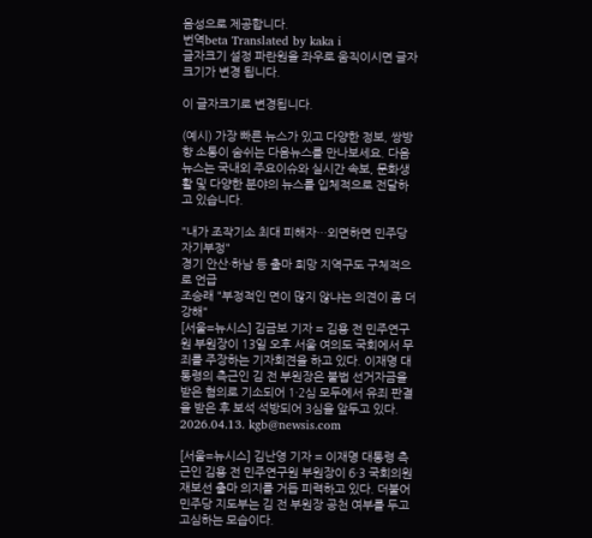음성으로 제공합니다.
번역beta Translated by kaka i
글자크기 설정 파란원을 좌우로 움직이시면 글자크기가 변경 됩니다.

이 글자크기로 변경됩니다.

(예시) 가장 빠른 뉴스가 있고 다양한 정보, 쌍방향 소통이 숨쉬는 다음뉴스를 만나보세요. 다음뉴스는 국내외 주요이슈와 실시간 속보, 문화생활 및 다양한 분야의 뉴스를 입체적으로 전달하고 있습니다.

"내가 조작기소 최대 피해자…외면하면 민주당 자기부정"
경기 안산·하남 등 출마 희망 지역구도 구체적으로 언급
조승래 "부정적인 면이 많지 않냐는 의견이 좀 더 강해"
[서울=뉴시스] 김금보 기자 = 김용 전 민주연구원 부원장이 13일 오후 서울 여의도 국회에서 무죄를 주장하는 기자회견을 하고 있다. 이재명 대통령의 측근인 김 전 부원장은 불법 선거자금을 받은 혐의로 기소되어 1·2심 모두에서 유죄 판결을 받은 후 보석 석방되어 3심을 앞두고 있다. 2026.04.13. kgb@newsis.com

[서울=뉴시스] 김난영 기자 = 이재명 대통령 측근인 김용 전 민주연구원 부원장이 6·3 국회의원 재보선 출마 의지를 거듭 피력하고 있다. 더불어민주당 지도부는 김 전 부원장 공천 여부를 두고 고심하는 모습이다.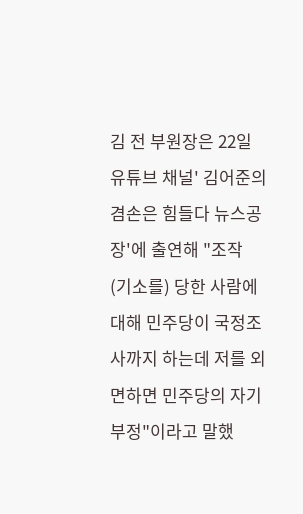김 전 부원장은 22일 유튜브 채널' 김어준의 겸손은 힘들다 뉴스공장'에 출연해 "조작 (기소를) 당한 사람에 대해 민주당이 국정조사까지 하는데 저를 외면하면 민주당의 자기부정"이라고 말했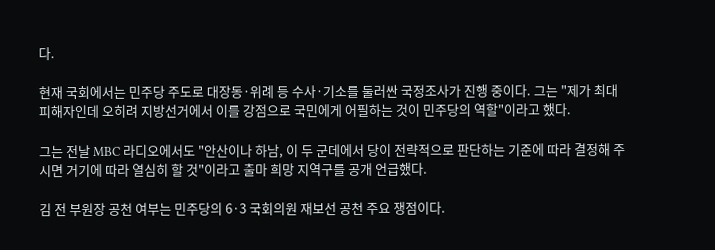다.

현재 국회에서는 민주당 주도로 대장동·위례 등 수사·기소를 둘러싼 국정조사가 진행 중이다. 그는 "제가 최대 피해자인데 오히려 지방선거에서 이를 강점으로 국민에게 어필하는 것이 민주당의 역할"이라고 했다.

그는 전날 MBC 라디오에서도 "안산이나 하남, 이 두 군데에서 당이 전략적으로 판단하는 기준에 따라 결정해 주시면 거기에 따라 열심히 할 것"이라고 출마 희망 지역구를 공개 언급했다.

김 전 부원장 공천 여부는 민주당의 6·3 국회의원 재보선 공천 주요 쟁점이다.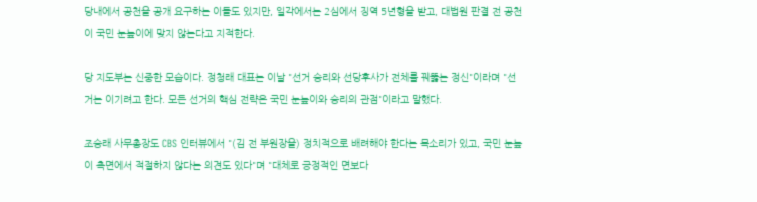당내에서 공천을 공개 요구하는 이들도 있지만, 일각에서는 2심에서 징역 5년형을 받고, 대법원 판결 전 공천이 국민 눈높이에 맞지 않는다고 지적한다.

당 지도부는 신중한 모습이다. 정청래 대표는 이날 "선거 승리와 선당후사가 전체를 꿰뚫는 정신"이라며 "선거는 이기려고 한다. 모든 선거의 핵심 전략은 국민 눈높이와 승리의 관점"이라고 말했다.

조승래 사무총장도 CBS 인터뷰에서 "(김 전 부원장을) 정치적으로 배려해야 한다는 목소리가 있고, 국민 눈높이 측면에서 적절하지 않다는 의견도 있다"며 "대체로 긍정적인 면보다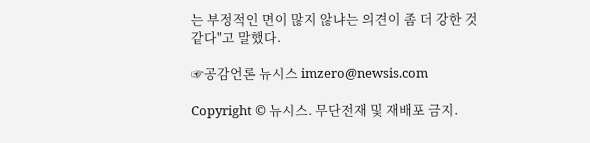는 부정적인 면이 많지 않냐는 의견이 좀 더 강한 것 같다"고 말했다.

☞공감언론 뉴시스 imzero@newsis.com

Copyright © 뉴시스. 무단전재 및 재배포 금지.